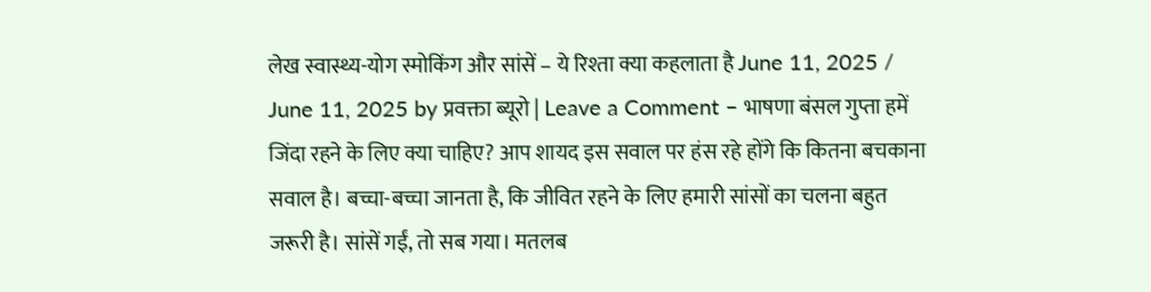लेख स्वास्थ्य-योग स्मोकिंग और सांसें – ये रिश्ता क्या कहलाता है June 11, 2025 / June 11, 2025 by प्रवक्ता ब्यूरो | Leave a Comment – भाषणा बंसल गुप्ता हमें जिंदा रहने के लिए क्या चाहिए? आप शायद इस सवाल पर हंस रहे होंगे कि कितना बचकाना सवाल है। बच्चा-बच्चा जानता है, कि जीवित रहने के लिए हमारी सांसों का चलना बहुत जरूरी है। सांसें गईं, तो सब गया। मतलब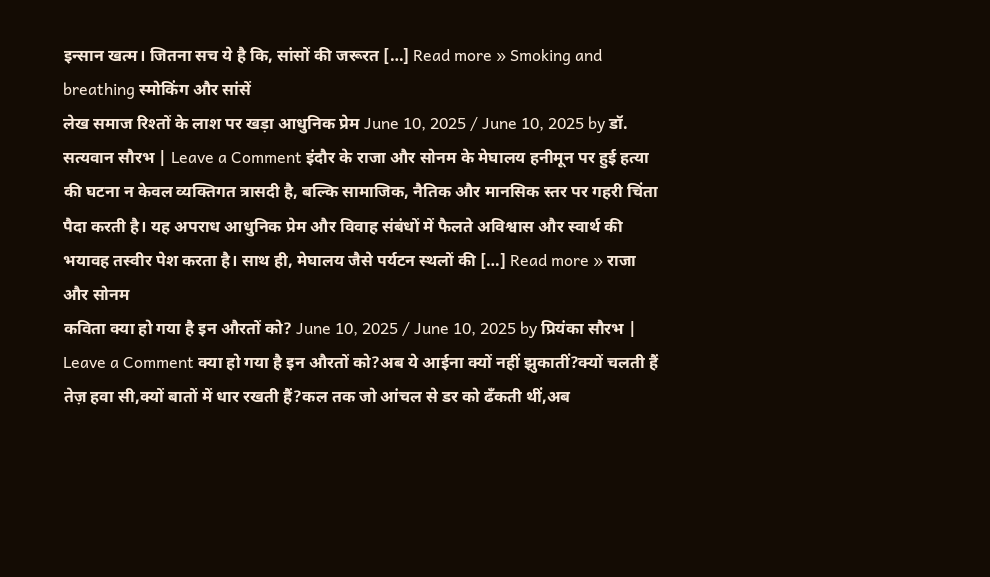इन्सान खत्म। जितना सच ये है कि, सांसों की जरूरत […] Read more » Smoking and breathing स्मोकिंग और सांसें
लेख समाज रिश्तों के लाश पर खड़ा आधुनिक प्रेम June 10, 2025 / June 10, 2025 by डॉ. सत्यवान सौरभ | Leave a Comment इंदौर के राजा और सोनम के मेघालय हनीमून पर हुई हत्या की घटना न केवल व्यक्तिगत त्रासदी है, बल्कि सामाजिक, नैतिक और मानसिक स्तर पर गहरी चिंता पैदा करती है। यह अपराध आधुनिक प्रेम और विवाह संबंधों में फैलते अविश्वास और स्वार्थ की भयावह तस्वीर पेश करता है। साथ ही, मेघालय जैसे पर्यटन स्थलों की […] Read more » राजा और सोनम
कविता क्या हो गया है इन औरतों को? June 10, 2025 / June 10, 2025 by प्रियंका सौरभ | Leave a Comment क्या हो गया है इन औरतों को?अब ये आईना क्यों नहीं झुकातीं?क्यों चलती हैं तेज़ हवा सी,क्यों बातों में धार रखती हैं?कल तक जो आंचल से डर को ढँकती थीं,अब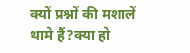क्यों प्रश्नों की मशालें थामे हैं?क्या हो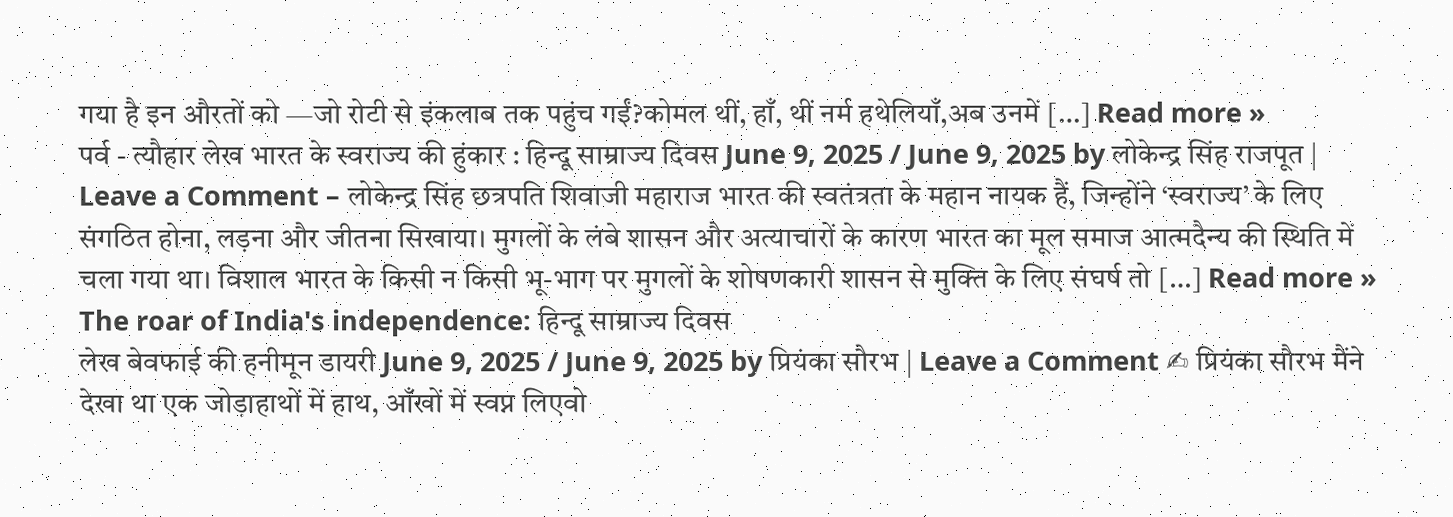गया है इन औरतों को —जो रोटी से इंकलाब तक पहुंच गईं?कोमल थीं, हाँ, थीं नर्म हथेलियाँ,अब उनमें […] Read more »
पर्व - त्यौहार लेख भारत के स्वराज्य की हुंकार : हिन्दू साम्राज्य दिवस June 9, 2025 / June 9, 2025 by लोकेन्द्र सिंह राजपूत | Leave a Comment – लोकेन्द्र सिंह छत्रपति शिवाजी महाराज भारत की स्वतंत्रता के महान नायक हैं, जिन्होंने ‘स्वराज्य’ के लिए संगठित होना, लड़ना और जीतना सिखाया। मुगलों के लंबे शासन और अत्याचारों के कारण भारत का मूल समाज आत्मदैन्य की स्थिति में चला गया था। विशाल भारत के किसी न किसी भू-भाग पर मुगलों के शोषणकारी शासन से मुक्ति के लिए संघर्ष तो […] Read more » The roar of India's independence: हिन्दू साम्राज्य दिवस
लेख बेवफाई की हनीमून डायरी June 9, 2025 / June 9, 2025 by प्रियंका सौरभ | Leave a Comment ✍ प्रियंका सौरभ मैंने देखा था एक जोड़ाहाथों में हाथ, आँखों में स्वप्न लिएवो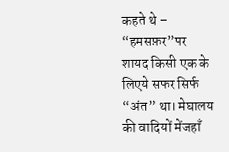कहते थे – “हमसफ़र”पर शायद किसी एक के लिएये सफर सिर्फ “अंत” था। मेघालय की वादियों मेंजहाँ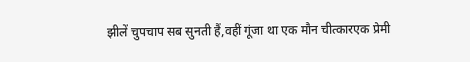झीलें चुपचाप सब सुनती हैं,वहीं गूंजा था एक मौन चीत्कारएक प्रेमी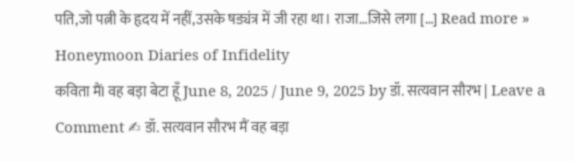पति,जो पत्नी के हृदय में नहीं,उसके षड्यंत्र में जी रहा था। राजा…जिसे लगा […] Read more » Honeymoon Diaries of Infidelity
कविता मैंl वह बड़ा बेटा हूँ June 8, 2025 / June 9, 2025 by डॉ. सत्यवान सौरभ | Leave a Comment ✍ डॉ. सत्यवान सौरभ मैं वह बड़ा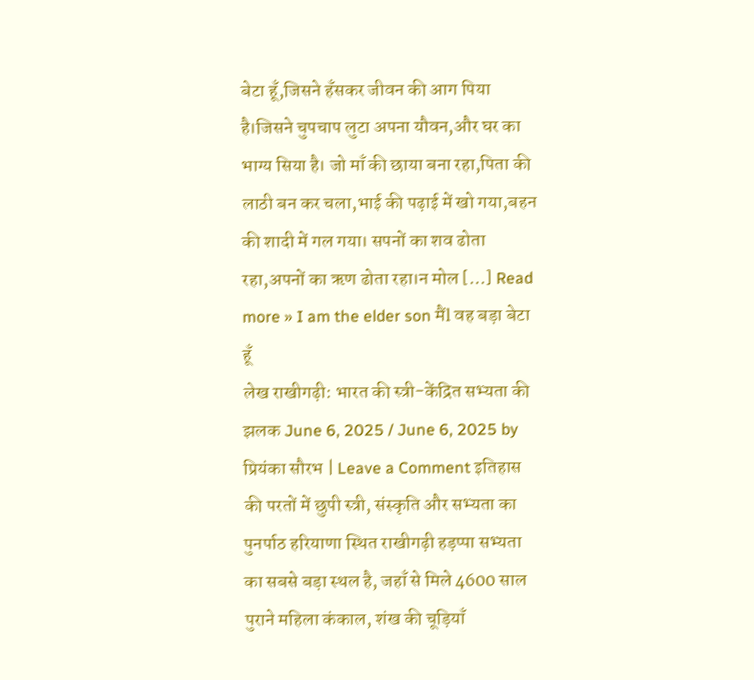बेटा हूँ,जिसने हँसकर जीवन की आग पिया है।जिसने चुपचाप लुटा अपना यौवन,और घर का भाग्य सिया है। जो माँ की छाया बना रहा,पिता की लाठी बन कर चला,भाई की पढ़ाई में खो गया,बहन की शादी में गल गया। सपनों का शव ढोता रहा,अपनों का ऋण ढोता रहा।न मोल […] Read more » I am the elder son मैंl वह बड़ा बेटा हूँ
लेख राखीगढ़ी: भारत की स्त्री-केंद्रित सभ्यता की झलक June 6, 2025 / June 6, 2025 by प्रियंका सौरभ | Leave a Comment इतिहास की परतों में छुपी स्त्री, संस्कृति और सभ्यता का पुनर्पाठ हरियाणा स्थित राखीगढ़ी हड़प्पा सभ्यता का सबसे बड़ा स्थल है, जहाँ से मिले 4600 साल पुराने महिला कंकाल, शंख की चूड़ियाँ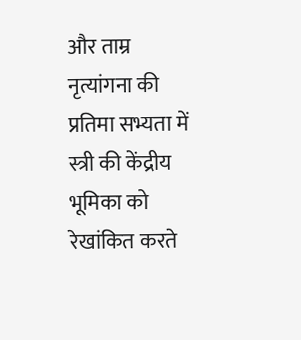और ताम्र नृत्यांगना की प्रतिमा सभ्यता में स्त्री की केंद्रीय भूमिका को रेखांकित करते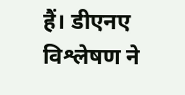हैं। डीएनए विश्लेषण ने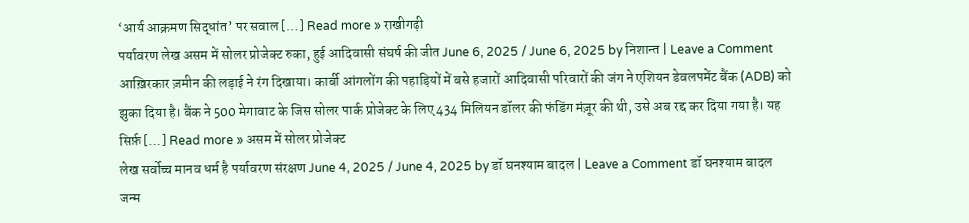‘आर्य आक्रमण सिद्धांत’ पर सवाल […] Read more » राखीगढ़ी
पर्यावरण लेख असम में सोलर प्रोजेक्ट रुका, हुई आदिवासी संघर्ष की जीत June 6, 2025 / June 6, 2025 by निशान्त | Leave a Comment आख़िरकार ज़मीन की लड़ाई ने रंग दिखाया। कार्बी आंगलोंग की पहाड़ियों में बसे हजारों आदिवासी परिवारों की जंग ने एशियन डेवलपमेंट बैंक (ADB) को झुका दिया है। बैंक ने 500 मेगावाट के जिस सोलर पार्क प्रोजेक्ट के लिए 434 मिलियन डॉलर की फंडिंग मंज़ूर की थी, उसे अब रद्द कर दिया गया है। यह सिर्फ़ […] Read more » असम में सोलर प्रोजेक्ट
लेख सर्वोच्च मानव धर्म है पर्यावरण संरक्षण June 4, 2025 / June 4, 2025 by डॉ घनश्याम बादल | Leave a Comment डॉ घनश्याम बादल जन्म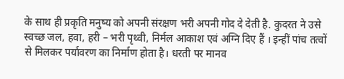के साथ ही प्रकृति मनुष्य को अपनी संरक्षण भरी अपनी गोद दे देती है. कुदरत ने उसे स्वच्छ जल, हवा, हरी – भरी पृथ्वी, निर्मल आकाश एवं अग्नि दिए हैं । इन्हीं पांच तत्वों से मिलकर पर्यावरण का निर्माण होता है। धरती पर मानव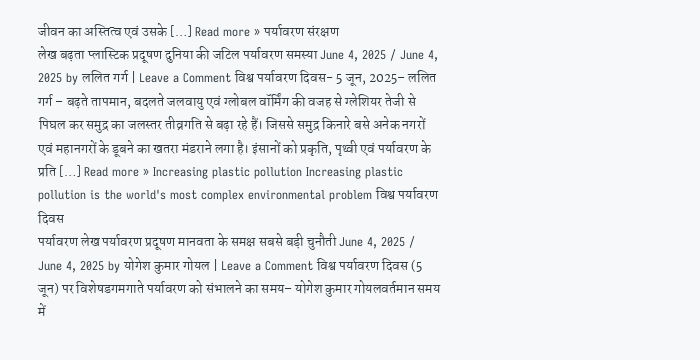जीवन का अस्तित्व एवं उसके […] Read more » पर्यावरण संरक्षण
लेख बढ़ता प्लास्टिक प्रदूषण दुनिया की जटिल पर्यावरण समस्या June 4, 2025 / June 4, 2025 by ललित गर्ग | Leave a Comment विश्व पर्यावरण दिवस- 5 जून, 2025– ललित गर्ग – बढ़ते तापमान, बदलते जलवायु एवं ग्लोबल वॉर्मिंग की वजह से ग्लेशियर तेजी से पिघल कर समुद्र का जलस्तर तीव्रगति से बढ़ा रहे हैं। जिससे समुद्र किनारे बसे अनेक नगरों एवं महानगरों के डूबने का खतरा मंडराने लगा है। इंसानों को प्रकृति, पृथ्वी एवं पर्यावरण के प्रति […] Read more » Increasing plastic pollution Increasing plastic pollution is the world's most complex environmental problem विश्व पर्यावरण दिवस
पर्यावरण लेख पर्यावरण प्रदूषण मानवता के समक्ष सबसे बड़ी चुनौती June 4, 2025 / June 4, 2025 by योगेश कुमार गोयल | Leave a Comment विश्व पर्यावरण दिवस (5 जून) पर विशेषडगमगाते पर्यावरण को संभालने का समय– योगेश कुमार गोयलवर्तमान समय में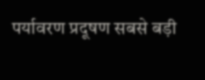पर्यावरण प्रदूषण सबसे बड़ी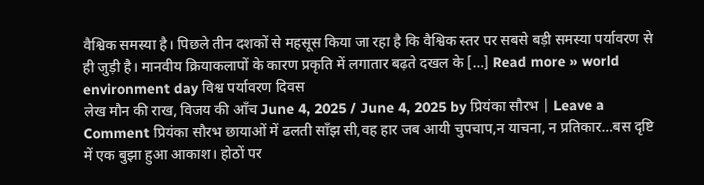वैश्विक समस्या है। पिछले तीन दशकों से महसूस किया जा रहा है कि वैश्विक स्तर पर सबसे बड़ी समस्या पर्यावरण से ही जुड़ी है। मानवीय क्रियाकलापों के कारण प्रकृति में लगातार बढ़ते दखल के […] Read more » world environment day विश्व पर्यावरण दिवस
लेख मौन की राख, विजय की आँच June 4, 2025 / June 4, 2025 by प्रियंका सौरभ | Leave a Comment प्रियंका सौरभ छायाओं में ढलती साँझ सी,वह हार जब आयी चुपचाप,न याचना, न प्रतिकार…बस दृष्टि में एक बुझा हुआ आकाश। होठों पर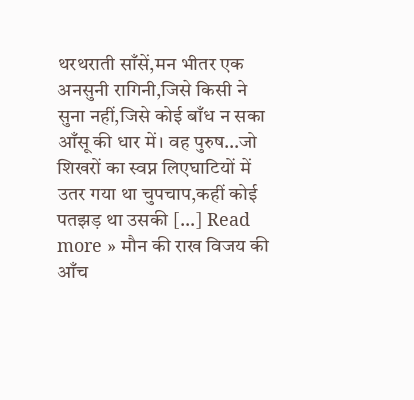थरथराती साँसें,मन भीतर एक अनसुनी रागिनी,जिसे किसी ने सुना नहीं,जिसे कोई बाँध न सका आँसू की धार में। वह पुरुष…जो शिखरों का स्वप्न लिएघाटियों में उतर गया था चुपचाप,कहीं कोई पतझड़ था उसकी […] Read more » मौन की राख विजय की आँच